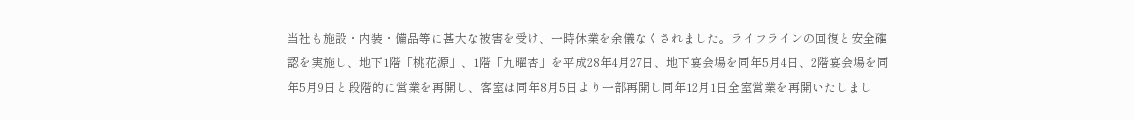当社も施設・内装・備品等に甚大な被害を受け、一時休業を余儀なくされました。ライフラインの回復と安全確認を実施し、地下1階「桃花源」、1階「九曜杏」を平成28年4月27日、地下宴会場を同年5月4日、2階宴会場を同年5月9日と段階的に営業を再開し、客室は同年8月5日より一部再開し同年12月1日全室営業を再開いたしまし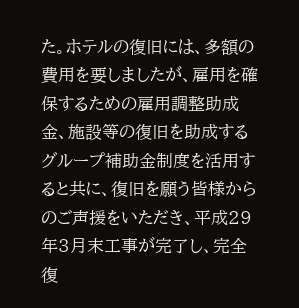た。ホテルの復旧には、多額の費用を要しましたが、雇用を確保するための雇用調整助成金、施設等の復旧を助成するグループ補助金制度を活用すると共に、復旧を願う皆様からのご声援をいただき、平成29年3月末工事が完了し、完全復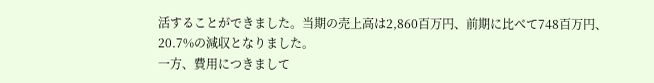活することができました。当期の売上高は2,860百万円、前期に比べて748百万円、20.7%の減収となりました。
一方、費用につきまして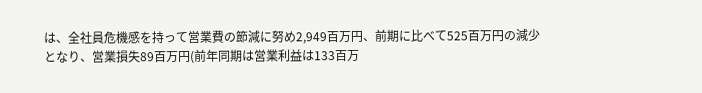は、全社員危機感を持って営業費の節減に努め2,949百万円、前期に比べて525百万円の減少となり、営業損失89百万円(前年同期は営業利益は133百万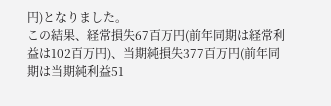円)となりました。
この結果、経常損失67百万円(前年同期は経常利益は102百万円)、当期純損失377百万円(前年同期は当期純利益51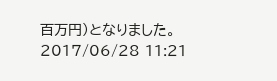百万円)となりました。
2017/06/28 11:21